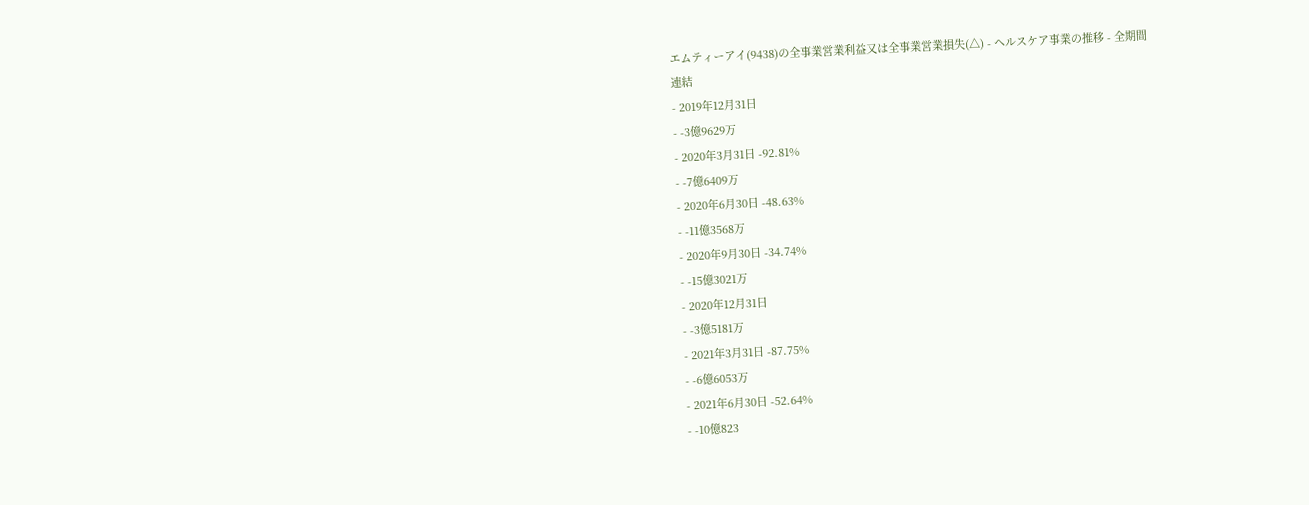エムティーアイ(9438)の全事業営業利益又は全事業営業損失(△) - ヘルスケア事業の推移 - 全期間
連結
- 2019年12月31日
- -3億9629万
- 2020年3月31日 -92.81%
- -7億6409万
- 2020年6月30日 -48.63%
- -11億3568万
- 2020年9月30日 -34.74%
- -15億3021万
- 2020年12月31日
- -3億5181万
- 2021年3月31日 -87.75%
- -6億6053万
- 2021年6月30日 -52.64%
- -10億823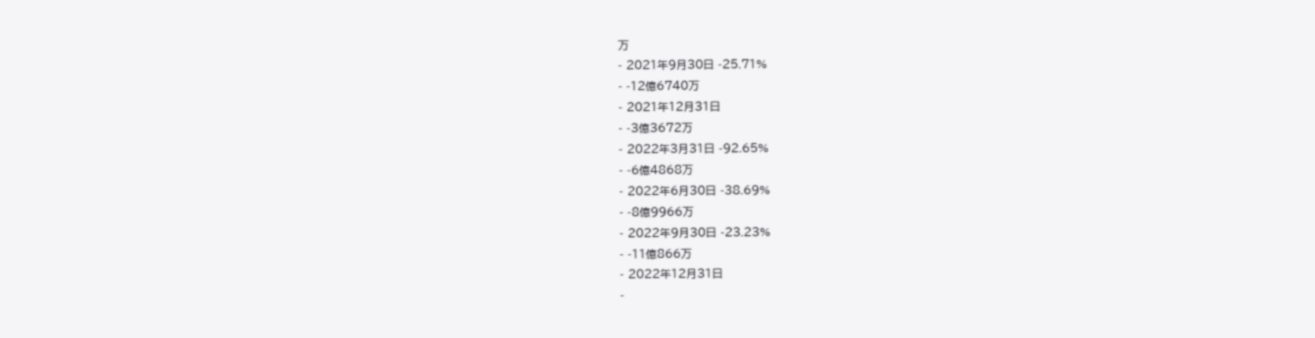万
- 2021年9月30日 -25.71%
- -12億6740万
- 2021年12月31日
- -3億3672万
- 2022年3月31日 -92.65%
- -6億4868万
- 2022年6月30日 -38.69%
- -8億9966万
- 2022年9月30日 -23.23%
- -11億866万
- 2022年12月31日
-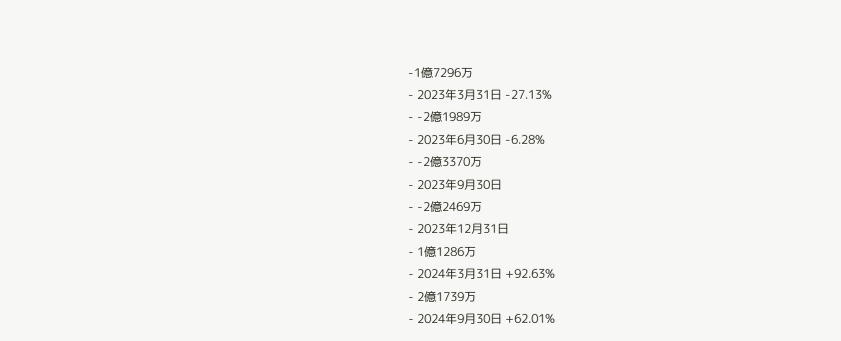-1億7296万
- 2023年3月31日 -27.13%
- -2億1989万
- 2023年6月30日 -6.28%
- -2億3370万
- 2023年9月30日
- -2億2469万
- 2023年12月31日
- 1億1286万
- 2024年3月31日 +92.63%
- 2億1739万
- 2024年9月30日 +62.01%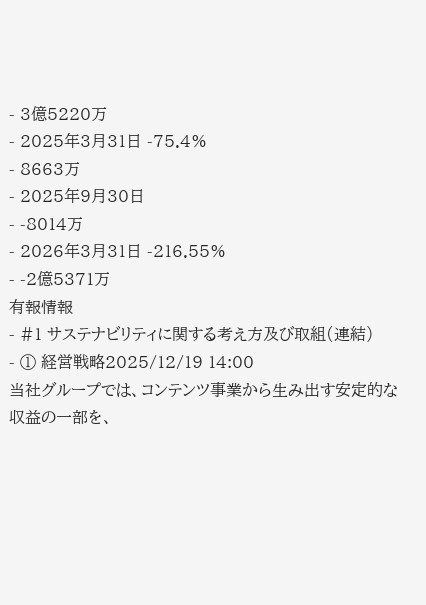- 3億5220万
- 2025年3月31日 -75.4%
- 8663万
- 2025年9月30日
- -8014万
- 2026年3月31日 -216.55%
- -2億5371万
有報情報
- #1 サステナビリティに関する考え方及び取組(連結)
- ① 経営戦略2025/12/19 14:00
当社グループでは、コンテンツ事業から生み出す安定的な収益の一部を、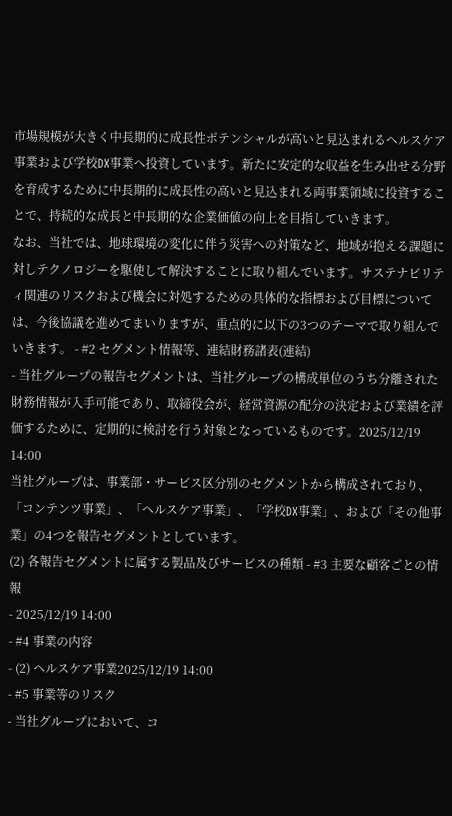市場規模が大きく中長期的に成長性ポテンシャルが高いと見込まれるヘルスケア事業および学校DX事業へ投資しています。新たに安定的な収益を生み出せる分野を育成するために中長期的に成長性の高いと見込まれる両事業領域に投資することで、持続的な成長と中長期的な企業価値の向上を目指していきます。
なお、当社では、地球環境の変化に伴う災害への対策など、地域が抱える課題に対しテクノロジーを駆使して解決することに取り組んでいます。サステナビリティ関連のリスクおよび機会に対処するための具体的な指標および目標については、今後協議を進めてまいりますが、重点的に以下の3つのテーマで取り組んでいきます。 - #2 セグメント情報等、連結財務諸表(連結)
- 当社グループの報告セグメントは、当社グループの構成単位のうち分離された財務情報が入手可能であり、取締役会が、経営資源の配分の決定および業績を評価するために、定期的に検討を行う対象となっているものです。2025/12/19 14:00
当社グループは、事業部・サービス区分別のセグメントから構成されており、「コンテンツ事業」、「ヘルスケア事業」、「学校DX事業」、および「その他事業」の4つを報告セグメントとしています。
(2) 各報告セグメントに属する製品及びサービスの種類 - #3 主要な顧客ごとの情報
- 2025/12/19 14:00
- #4 事業の内容
- (2) ヘルスケア事業2025/12/19 14:00
- #5 事業等のリスク
- 当社グループにおいて、コ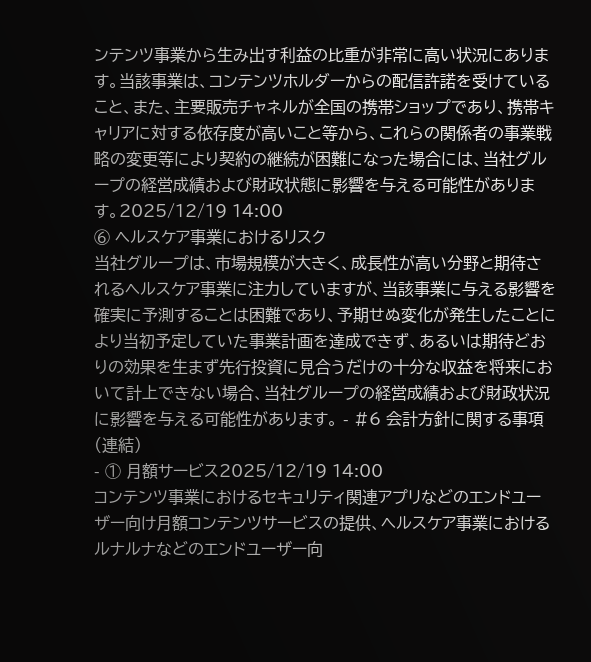ンテンツ事業から生み出す利益の比重が非常に高い状況にあります。当該事業は、コンテンツホルダーからの配信許諾を受けていること、また、主要販売チャネルが全国の携帯ショップであり、携帯キャリアに対する依存度が高いこと等から、これらの関係者の事業戦略の変更等により契約の継続が困難になった場合には、当社グループの経営成績および財政状態に影響を与える可能性があります。2025/12/19 14:00
⑥ ヘルスケア事業におけるリスク
当社グループは、市場規模が大きく、成長性が高い分野と期待されるヘルスケア事業に注力していますが、当該事業に与える影響を確実に予測することは困難であり、予期せぬ変化が発生したことにより当初予定していた事業計画を達成できず、あるいは期待どおりの効果を生まず先行投資に見合うだけの十分な収益を将来において計上できない場合、当社グループの経営成績および財政状況に影響を与える可能性があります。 - #6 会計方針に関する事項(連結)
- ① 月額サービス2025/12/19 14:00
コンテンツ事業におけるセキュリティ関連アプリなどのエンドユーザー向け月額コンテンツサービスの提供、ヘルスケア事業におけるルナルナなどのエンドユーザー向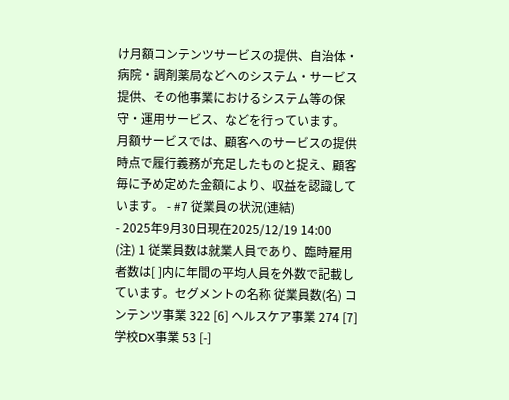け月額コンテンツサービスの提供、自治体・病院・調剤薬局などへのシステム・サービス提供、その他事業におけるシステム等の保守・運用サービス、などを行っています。
月額サービスでは、顧客へのサービスの提供時点で履行義務が充足したものと捉え、顧客毎に予め定めた金額により、収益を認識しています。 - #7 従業員の状況(連結)
- 2025年9月30日現在2025/12/19 14:00
(注) 1 従業員数は就業人員であり、臨時雇用者数は[ ]内に年間の平均人員を外数で記載しています。セグメントの名称 従業員数(名) コンテンツ事業 322 [6] ヘルスケア事業 274 [7] 学校DX事業 53 [-]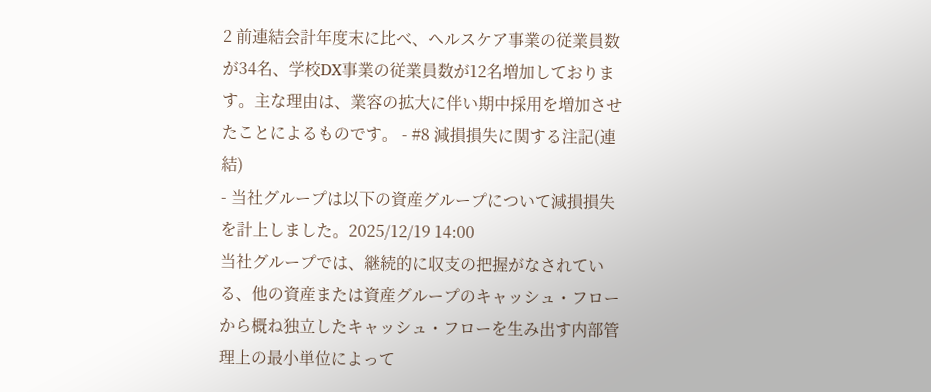2 前連結会計年度末に比べ、ヘルスケア事業の従業員数が34名、学校DX事業の従業員数が12名増加しております。主な理由は、業容の拡大に伴い期中採用を増加させたことによるものです。 - #8 減損損失に関する注記(連結)
- 当社グループは以下の資産グループについて減損損失を計上しました。2025/12/19 14:00
当社グループでは、継続的に収支の把握がなされている、他の資産または資産グループのキャッシュ・フローから概ね独立したキャッシュ・フローを生み出す内部管理上の最小単位によって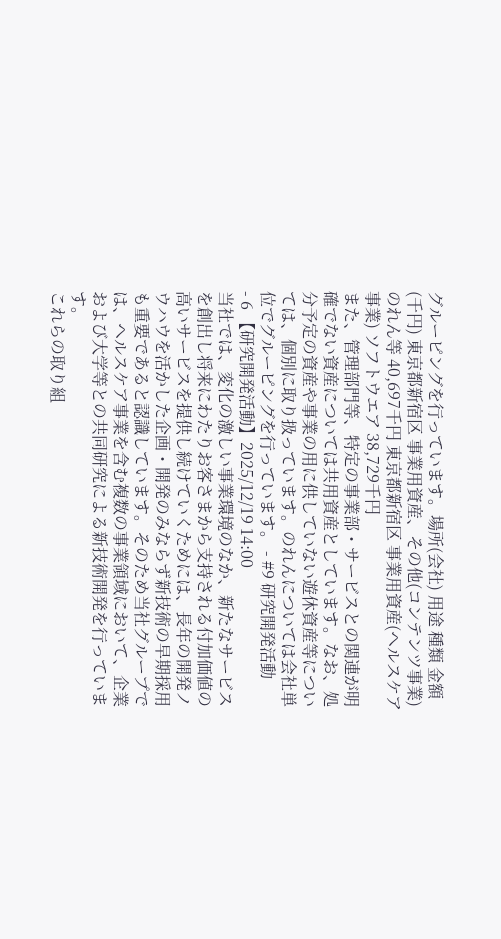グルーピングを行っています。場所(会社) 用途 種類 金額(千円) 東京都新宿区 事業用資産、その他(コンテンツ事業) のれん等 40,697千円 東京都新宿区 事業用資産(ヘルスケア事業) ソフトウエア 38,729千円
また、管理部門等、特定の事業部・サービスとの関連が明確でない資産については共用資産としています。なお、処分予定の資産や事業の用に供していない遊休資産等については、個別に取り扱っています。のれんについては会社単位でグルーピングを行っています。 - #9 研究開発活動
- 6 【研究開発活動】2025/12/19 14:00
当社では、変化の激しい事業環境のなか、新たなサービスを創出し将来にわたりお客さまから支持される付加価値の高いサービスを提供し続けていくためには、長年の開発ノウハウを活かした企画・開発のみならず新技術の早期採用も重要であると認識しています。そのため当社グループでは、ヘルスケア事業を含む複数の事業領域において、企業および大学等との共同研究による新技術開発を行っています。
これらの取り組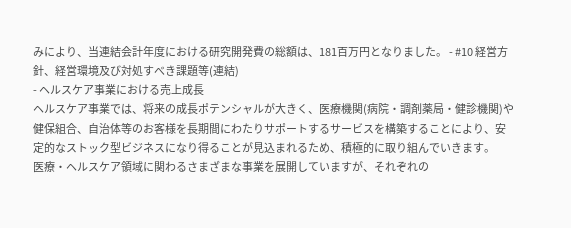みにより、当連結会計年度における研究開発費の総額は、181百万円となりました。 - #10 経営方針、経営環境及び対処すべき課題等(連結)
- ヘルスケア事業における売上成長
ヘルスケア事業では、将来の成長ポテンシャルが大きく、医療機関(病院・調剤薬局・健診機関)や健保組合、自治体等のお客様を長期間にわたりサポートするサービスを構築することにより、安定的なストック型ビジネスになり得ることが見込まれるため、積極的に取り組んでいきます。
医療・ヘルスケア領域に関わるさまざまな事業を展開していますが、それぞれの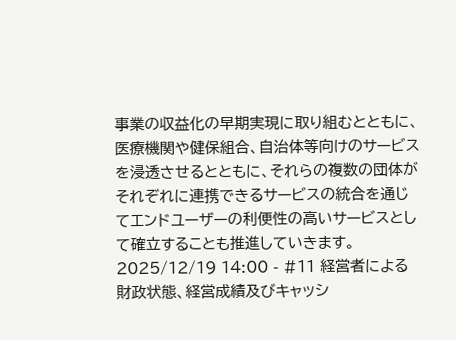事業の収益化の早期実現に取り組むとともに、医療機関や健保組合、自治体等向けのサービスを浸透させるとともに、それらの複数の団体がそれぞれに連携できるサービスの統合を通じてエンドユーザーの利便性の高いサービスとして確立することも推進していきます。2025/12/19 14:00 - #11 経営者による財政状態、経営成績及びキャッシ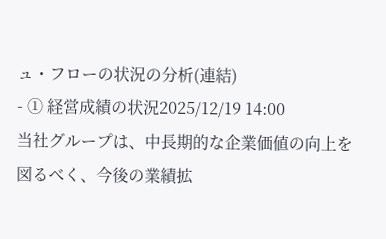ュ・フローの状況の分析(連結)
- ① 経営成績の状況2025/12/19 14:00
当社グループは、中長期的な企業価値の向上を図るべく、今後の業績拡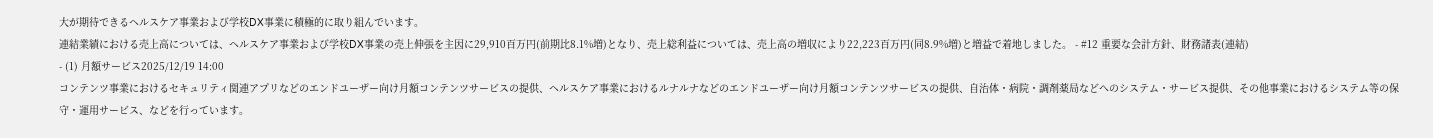大が期待できるヘルスケア事業および学校DX事業に積極的に取り組んでいます。
連結業績における売上高については、ヘルスケア事業および学校DX事業の売上伸張を主因に29,910百万円(前期比8.1%増)となり、売上総利益については、売上高の増収により22,223百万円(同8.9%増)と増益で着地しました。 - #12 重要な会計方針、財務諸表(連結)
- (1) 月額サービス2025/12/19 14:00
コンテンツ事業におけるセキュリティ関連アプリなどのエンドユーザー向け月額コンテンツサービスの提供、ヘルスケア事業におけるルナルナなどのエンドユーザー向け月額コンテンツサービスの提供、自治体・病院・調剤薬局などへのシステム・サービス提供、その他事業におけるシステム等の保守・運用サービス、などを行っています。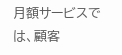月額サービスでは、顧客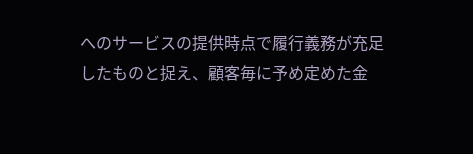へのサービスの提供時点で履行義務が充足したものと捉え、顧客毎に予め定めた金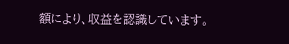額により、収益を認識しています。